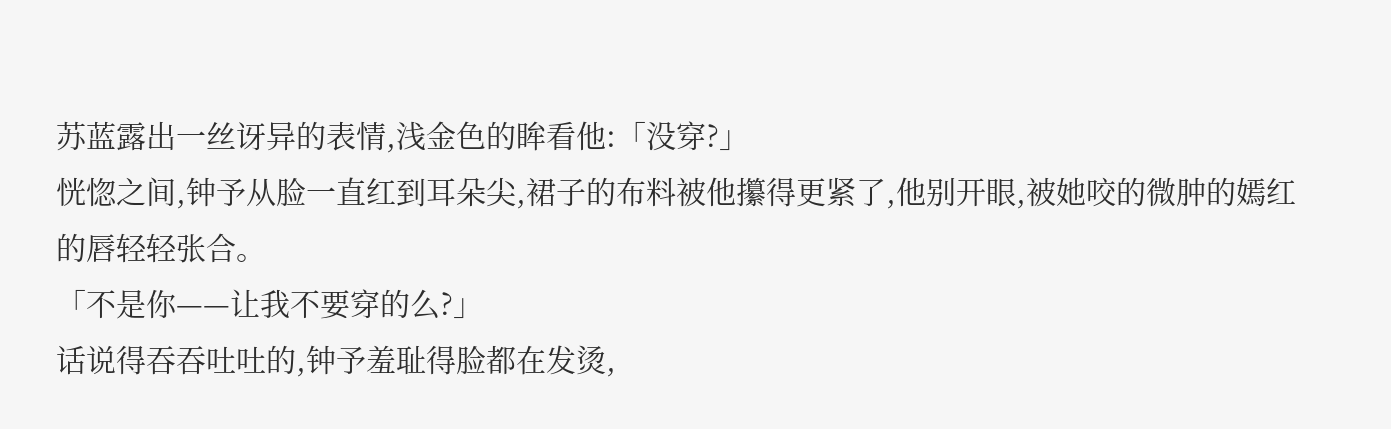苏蓝露出一丝讶异的表情,浅金色的眸看他:「没穿?」
恍惚之间,钟予从脸一直红到耳朵尖,裙子的布料被他攥得更紧了,他别开眼,被她咬的微肿的嫣红的唇轻轻张合。
「不是你——让我不要穿的么?」
话说得吞吞吐吐的,钟予羞耻得脸都在发烫,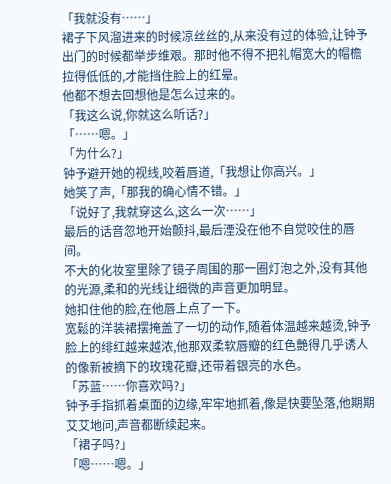「我就没有……」
裙子下风溜进来的时候凉丝丝的,从来没有过的体验,让钟予出门的时候都举步维艰。那时他不得不把礼帽宽大的帽檐拉得低低的,才能挡住脸上的红晕。
他都不想去回想他是怎么过来的。
「我这么说,你就这么听话?」
「……嗯。」
「为什么?」
钟予避开她的视线,咬着唇道,「我想让你高兴。」
她笑了声,「那我的确心情不错。」
「说好了,我就穿这么,这么一次……」
最后的话音忽地开始颤抖,最后湮没在他不自觉咬住的唇间。
不大的化妆室里除了镜子周围的那一圈灯泡之外,没有其他的光源,柔和的光线让细微的声音更加明显。
她扣住他的脸,在他唇上点了一下。
宽鬆的洋装裙摆掩盖了一切的动作,随着体温越来越烫,钟予脸上的绯红越来越浓,他那双柔软唇瓣的红色艷得几乎诱人的像新被摘下的玫瑰花瓣,还带着银亮的水色。
「苏蓝……你喜欢吗?」
钟予手指抓着桌面的边缘,牢牢地抓着,像是快要坠落,他期期艾艾地问,声音都断续起来。
「裙子吗?」
「嗯……嗯。」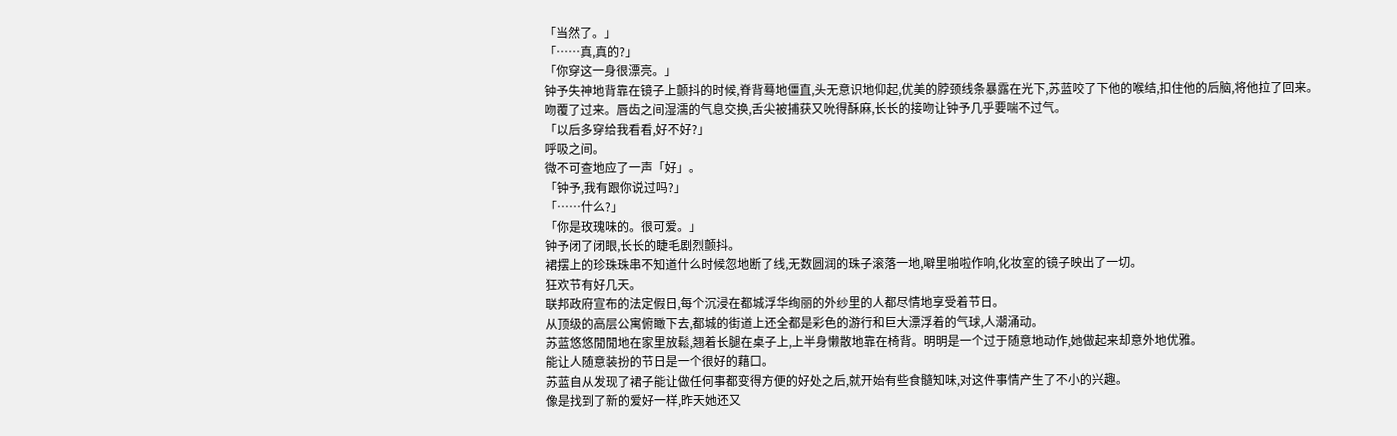「当然了。」
「……真,真的?」
「你穿这一身很漂亮。」
钟予失神地背靠在镜子上颤抖的时候,脊背蓦地僵直,头无意识地仰起,优美的脖颈线条暴露在光下,苏蓝咬了下他的喉结,扣住他的后脑,将他拉了回来。
吻覆了过来。唇齿之间湿濡的气息交换,舌尖被捕获又吮得酥麻,长长的接吻让钟予几乎要喘不过气。
「以后多穿给我看看,好不好?」
呼吸之间。
微不可查地应了一声「好」。
「钟予,我有跟你说过吗?」
「……什么?」
「你是玫瑰味的。很可爱。」
钟予闭了闭眼,长长的睫毛剧烈颤抖。
裙摆上的珍珠珠串不知道什么时候忽地断了线,无数圆润的珠子滚落一地,噼里啪啦作响,化妆室的镜子映出了一切。
狂欢节有好几天。
联邦政府宣布的法定假日,每个沉浸在都城浮华绚丽的外纱里的人都尽情地享受着节日。
从顶级的高层公寓俯瞰下去,都城的街道上还全都是彩色的游行和巨大漂浮着的气球,人潮涌动。
苏蓝悠悠閒閒地在家里放鬆,翘着长腿在桌子上,上半身懒散地靠在椅背。明明是一个过于随意地动作,她做起来却意外地优雅。
能让人随意装扮的节日是一个很好的藉口。
苏蓝自从发现了裙子能让做任何事都变得方便的好处之后,就开始有些食髓知味,对这件事情产生了不小的兴趣。
像是找到了新的爱好一样,昨天她还又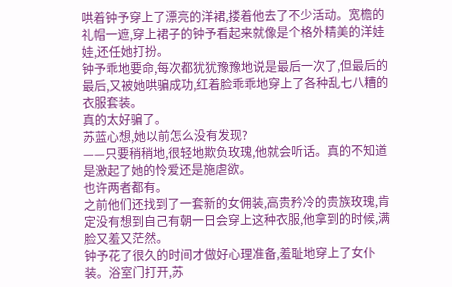哄着钟予穿上了漂亮的洋裙,搂着他去了不少活动。宽檐的礼帽一遮,穿上裙子的钟予看起来就像是个格外精美的洋娃娃,还任她打扮。
钟予乖地要命,每次都犹犹豫豫地说是最后一次了,但最后的最后,又被她哄骗成功,红着脸乖乖地穿上了各种乱七八糟的衣服套装。
真的太好骗了。
苏蓝心想,她以前怎么没有发现?
——只要稍稍地,很轻地欺负玫瑰,他就会听话。真的不知道是激起了她的怜爱还是施虐欲。
也许两者都有。
之前他们还找到了一套新的女佣装,高贵矜冷的贵族玫瑰,肯定没有想到自己有朝一日会穿上这种衣服,他拿到的时候,满脸又羞又茫然。
钟予花了很久的时间才做好心理准备,羞耻地穿上了女仆装。浴室门打开,苏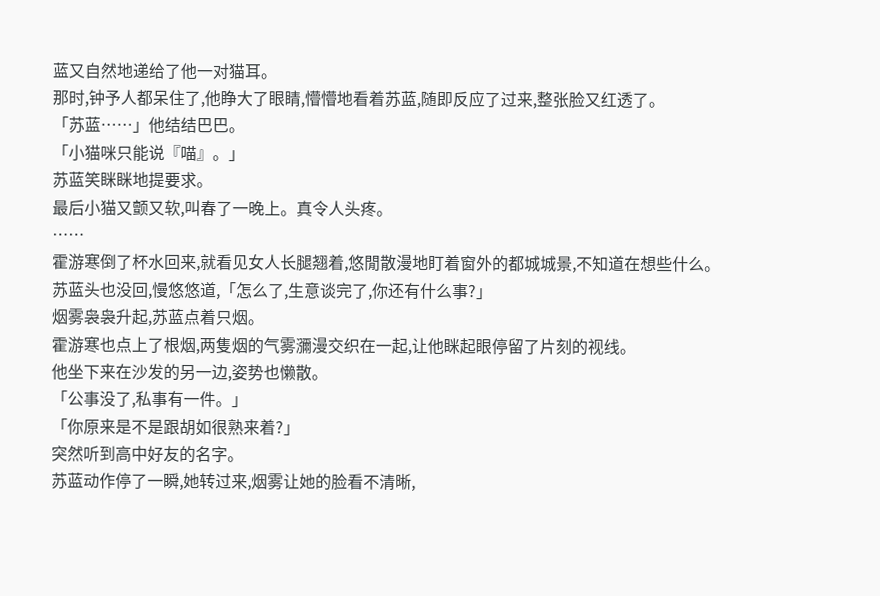蓝又自然地递给了他一对猫耳。
那时,钟予人都呆住了,他睁大了眼睛,懵懵地看着苏蓝,随即反应了过来,整张脸又红透了。
「苏蓝……」他结结巴巴。
「小猫咪只能说『喵』。」
苏蓝笑眯眯地提要求。
最后小猫又颤又软,叫春了一晚上。真令人头疼。
……
霍游寒倒了杯水回来,就看见女人长腿翘着,悠閒散漫地盯着窗外的都城城景,不知道在想些什么。
苏蓝头也没回,慢悠悠道,「怎么了,生意谈完了,你还有什么事?」
烟雾袅袅升起,苏蓝点着只烟。
霍游寒也点上了根烟,两隻烟的气雾瀰漫交织在一起,让他眯起眼停留了片刻的视线。
他坐下来在沙发的另一边,姿势也懒散。
「公事没了,私事有一件。」
「你原来是不是跟胡如很熟来着?」
突然听到高中好友的名字。
苏蓝动作停了一瞬,她转过来,烟雾让她的脸看不清晰,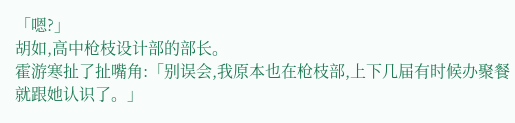「嗯?」
胡如,高中枪枝设计部的部长。
霍游寒扯了扯嘴角:「别误会,我原本也在枪枝部,上下几届有时候办聚餐就跟她认识了。」